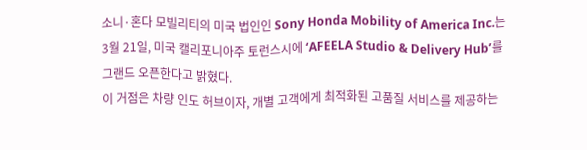소니·혼다 모빌리티의 미국 법인인 Sony Honda Mobility of America Inc.는 3월 21일, 미국 캘리포니아주 토런스시에 ‘AFEELA Studio & Delivery Hub’를 그랜드 오픈한다고 밝혔다.
이 거점은 차량 인도 허브이자, 개별 고객에게 최적화된 고품질 서비스를 제공하는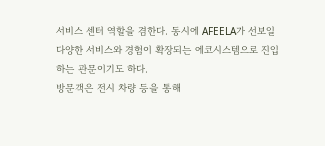서비스 센터 역할을 겸한다. 동시에 AFEELA가 선보일 다양한 서비스와 경험이 확장되는 에코시스템으로 진입하는 관문이기도 하다.
방문객은 전시 차량 등을 통해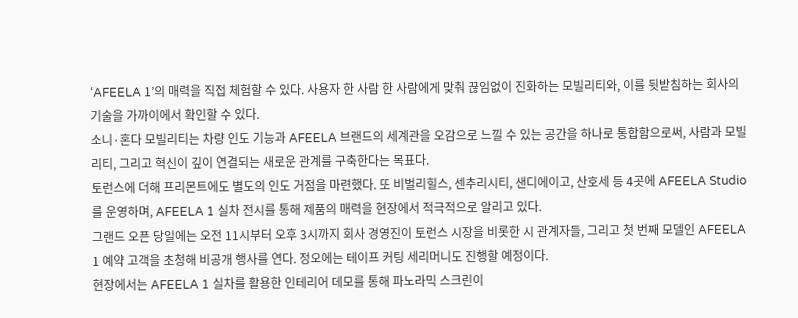‘AFEELA 1’의 매력을 직접 체험할 수 있다. 사용자 한 사람 한 사람에게 맞춰 끊임없이 진화하는 모빌리티와, 이를 뒷받침하는 회사의 기술을 가까이에서 확인할 수 있다.
소니·혼다 모빌리티는 차량 인도 기능과 AFEELA 브랜드의 세계관을 오감으로 느낄 수 있는 공간을 하나로 통합함으로써, 사람과 모빌리티, 그리고 혁신이 깊이 연결되는 새로운 관계를 구축한다는 목표다.
토런스에 더해 프리몬트에도 별도의 인도 거점을 마련했다. 또 비벌리힐스, 센추리시티, 샌디에이고, 산호세 등 4곳에 AFEELA Studio를 운영하며, AFEELA 1 실차 전시를 통해 제품의 매력을 현장에서 적극적으로 알리고 있다.
그랜드 오픈 당일에는 오전 11시부터 오후 3시까지 회사 경영진이 토런스 시장을 비롯한 시 관계자들, 그리고 첫 번째 모델인 AFEELA 1 예약 고객을 초청해 비공개 행사를 연다. 정오에는 테이프 커팅 세리머니도 진행할 예정이다.
현장에서는 AFEELA 1 실차를 활용한 인테리어 데모를 통해 파노라믹 스크린이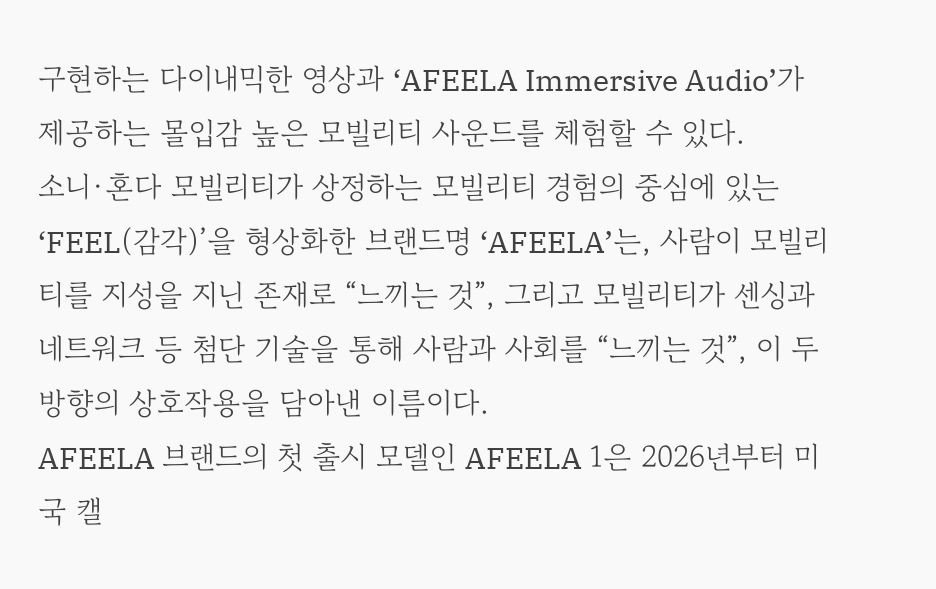구현하는 다이내믹한 영상과 ‘AFEELA Immersive Audio’가 제공하는 몰입감 높은 모빌리티 사운드를 체험할 수 있다.
소니·혼다 모빌리티가 상정하는 모빌리티 경험의 중심에 있는 ‘FEEL(감각)’을 형상화한 브랜드명 ‘AFEELA’는, 사람이 모빌리티를 지성을 지닌 존재로 “느끼는 것”, 그리고 모빌리티가 센싱과 네트워크 등 첨단 기술을 통해 사람과 사회를 “느끼는 것”, 이 두 방향의 상호작용을 담아낸 이름이다.
AFEELA 브랜드의 첫 출시 모델인 AFEELA 1은 2026년부터 미국 캘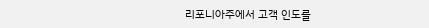리포니아주에서 고객 인도를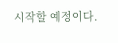시작할 예정이다.